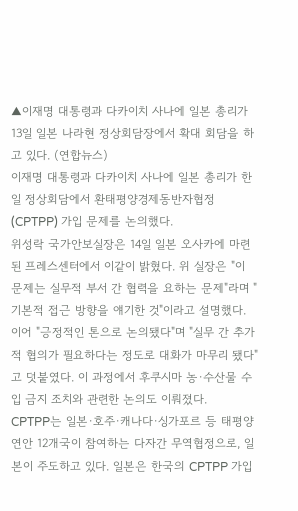▲이재명 대통령과 다카이치 사나에 일본 총리가 13일 일본 나라현 정상회담장에서 확대 회담을 하고 있다. (연합뉴스)
이재명 대통령과 다카이치 사나에 일본 총리가 한일 정상회담에서 환태평양경제동반자협정(CPTPP) 가입 문제를 논의했다.
위성락 국가안보실장은 14일 일본 오사카에 마련된 프레스센터에서 이같이 밝혔다. 위 실장은 "이 문제는 실무적 부서 간 협력을 요하는 문제"라며 "기본적 접근 방향을 얘기한 것"이라고 설명했다.
이어 "긍정적인 톤으로 논의됐다"며 "실무 간 추가적 협의가 필요하다는 정도로 대화가 마무리 됐다"고 덧붙였다. 이 과정에서 후쿠시마 농·수산물 수입 금지 조치와 관련한 논의도 이뤄졌다.
CPTPP는 일본·호주·캐나다·싱가포르 등 태평양 연안 12개국이 참여하는 다자간 무역협정으로, 일본이 주도하고 있다. 일본은 한국의 CPTPP 가입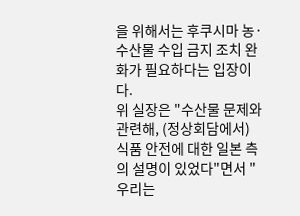을 위해서는 후쿠시마 농·수산물 수입 금지 조치 완화가 필요하다는 입장이다.
위 실장은 "수산물 문제와 관련해, (정상회담에서) 식품 안전에 대한 일본 측의 설명이 있었다"면서 "우리는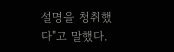설명을 청취했다"고 말했다.